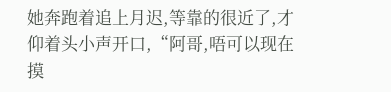她奔跑着追上月迟,等靠的很近了,才仰着头小声开口,“阿哥,唔可以现在摸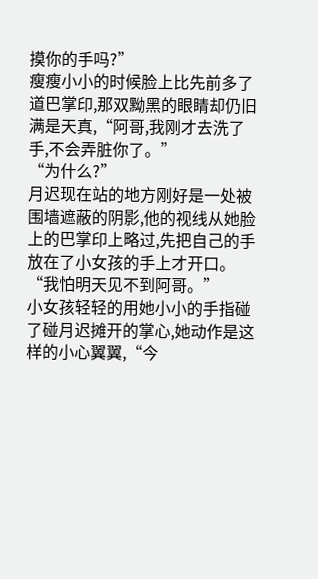摸你的手吗?”
瘦瘦小小的时候脸上比先前多了道巴掌印,那双黝黑的眼睛却仍旧满是天真,“阿哥,我刚才去洗了手,不会弄脏你了。”
“为什么?”
月迟现在站的地方刚好是一处被围墙遮蔽的阴影,他的视线从她脸上的巴掌印上略过,先把自己的手放在了小女孩的手上才开口。
“我怕明天见不到阿哥。”
小女孩轻轻的用她小小的手指碰了碰月迟摊开的掌心,她动作是这样的小心翼翼,“今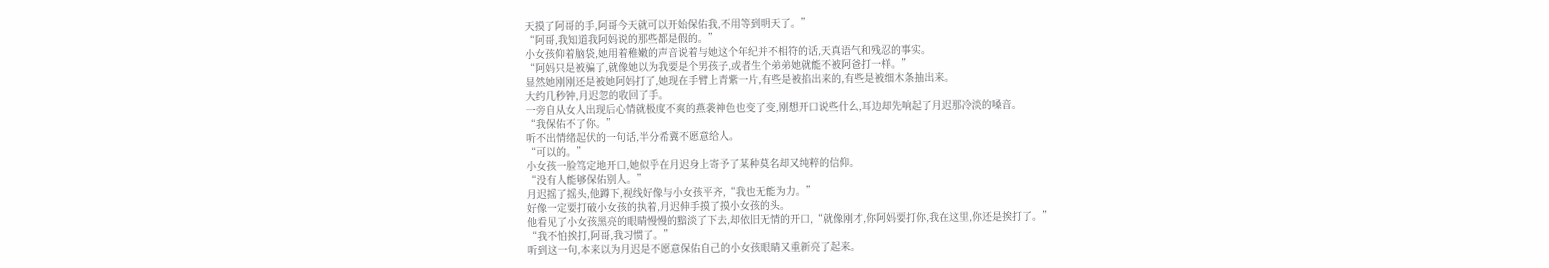天摸了阿哥的手,阿哥今天就可以开始保佑我,不用等到明天了。”
“阿哥,我知道我阿妈说的那些都是假的。”
小女孩仰着脑袋,她用着稚嫩的声音说着与她这个年纪并不相符的话,天真语气和残忍的事实。
“阿妈只是被骗了,就像她以为我要是个男孩子,或者生个弟弟她就能不被阿爸打一样。”
显然她刚刚还是被她阿妈打了,她现在手臂上青紫一片,有些是被掐出来的,有些是被细木条抽出来。
大约几秒钟,月迟忽的收回了手。
一旁自从女人出现后心情就极度不爽的燕袭神色也变了变,刚想开口说些什么,耳边却先响起了月迟那冷淡的嗓音。
“我保佑不了你。”
听不出情绪起伏的一句话,半分希冀不愿意给人。
“可以的。”
小女孩一脸笃定地开口,她似乎在月迟身上寄予了某种莫名却又纯粹的信仰。
“没有人能够保佑别人。”
月迟摇了摇头,他蹲下,视线好像与小女孩平齐,“我也无能为力。”
好像一定要打破小女孩的执着,月迟伸手摸了摸小女孩的头。
他看见了小女孩黑亮的眼睛慢慢的黯淡了下去,却依旧无情的开口,“就像刚才,你阿妈要打你,我在这里,你还是挨打了。”
“我不怕挨打,阿哥,我习惯了。”
听到这一句,本来以为月迟是不愿意保佑自己的小女孩眼睛又重新亮了起来。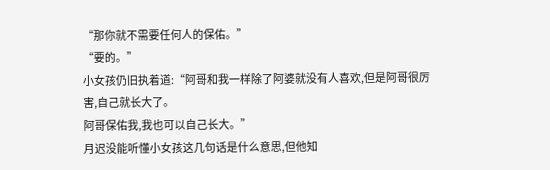“那你就不需要任何人的保佑。”
“要的。”
小女孩仍旧执着道:“阿哥和我一样除了阿婆就没有人喜欢,但是阿哥很厉害,自己就长大了。
阿哥保佑我,我也可以自己长大。”
月迟没能听懂小女孩这几句话是什么意思,但他知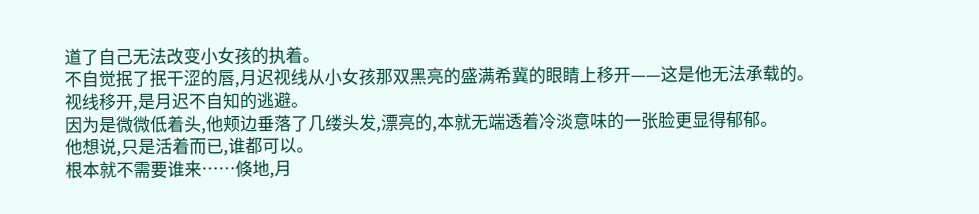道了自己无法改变小女孩的执着。
不自觉抿了抿干涩的唇,月迟视线从小女孩那双黑亮的盛满希冀的眼睛上移开——这是他无法承载的。
视线移开,是月迟不自知的逃避。
因为是微微低着头,他颊边垂落了几缕头发,漂亮的,本就无端透着冷淡意味的一张脸更显得郁郁。
他想说,只是活着而已,谁都可以。
根本就不需要谁来……倏地,月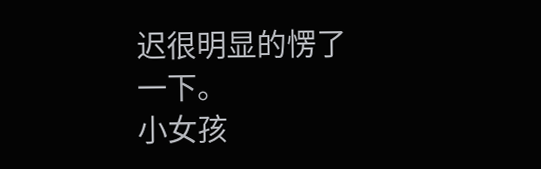迟很明显的愣了一下。
小女孩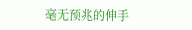毫无预兆的伸手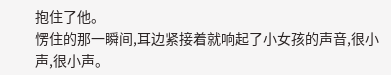抱住了他。
愣住的那一瞬间,耳边紧接着就响起了小女孩的声音,很小声,很小声。